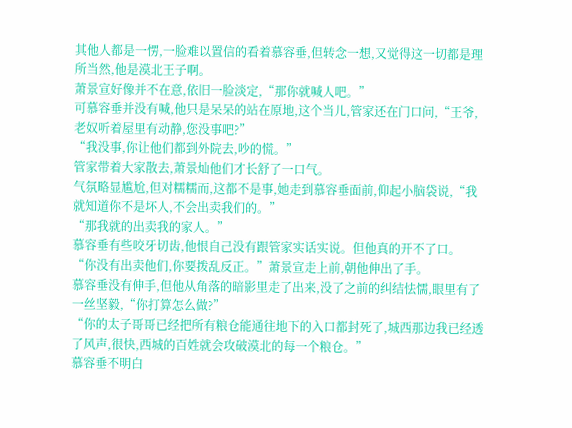其他人都是一愣,一脸难以置信的看着慕容垂,但转念一想,又觉得这一切都是理所当然,他是漠北王子啊。
萧景宣好像并不在意,依旧一脸淡定,“那你就喊人吧。”
可慕容垂并没有喊,他只是呆呆的站在原地,这个当儿,管家还在门口问,“王爷,老奴听着屋里有动静,您没事吧?”
“我没事,你让他们都到外院去,吵的慌。”
管家带着大家散去,萧景灿他们才长舒了一口气。
气氛略显尴尬,但对糯糯而,这都不是事,她走到慕容垂面前,仰起小脑袋说,“我就知道你不是坏人,不会出卖我们的。”
“那我就的出卖我的家人。”
慕容垂有些咬牙切齿,他恨自己没有跟管家实话实说。但他真的开不了口。
“你没有出卖他们,你要拨乱反正。”萧景宣走上前,朝他伸出了手。
慕容垂没有伸手,但他从角落的暗影里走了出来,没了之前的纠结怯懦,眼里有了一丝坚毅,“你打算怎么做?”
“你的太子哥哥已经把所有粮仓能通往地下的入口都封死了,城西那边我已经透了风声,很快,西城的百姓就会攻破漠北的每一个粮仓。”
慕容垂不明白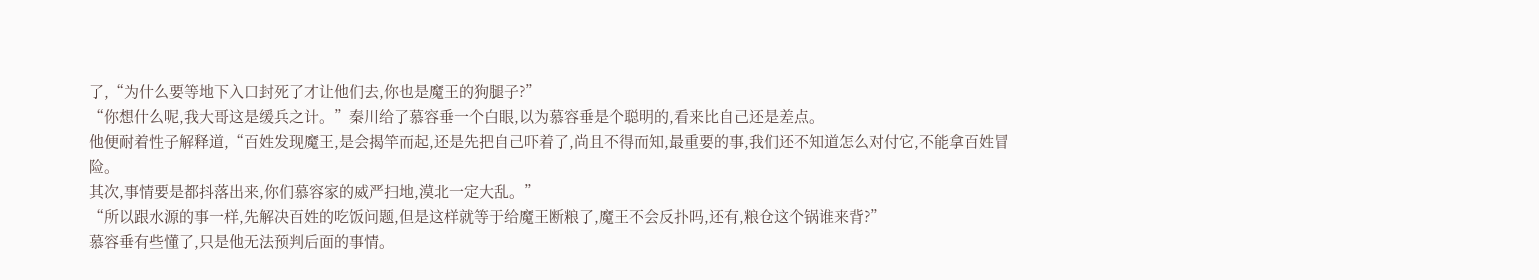了,“为什么要等地下入口封死了才让他们去,你也是魔王的狗腿子?”
“你想什么呢,我大哥这是缓兵之计。”秦川给了慕容垂一个白眼,以为慕容垂是个聪明的,看来比自己还是差点。
他便耐着性子解释道,“百姓发现魔王,是会揭竿而起,还是先把自己吓着了,尚且不得而知,最重要的事,我们还不知道怎么对付它,不能拿百姓冒险。
其次,事情要是都抖落出来,你们慕容家的威严扫地,漠北一定大乱。”
“所以跟水源的事一样,先解决百姓的吃饭问题,但是这样就等于给魔王断粮了,魔王不会反扑吗,还有,粮仓这个锅谁来背?”
慕容垂有些懂了,只是他无法预判后面的事情。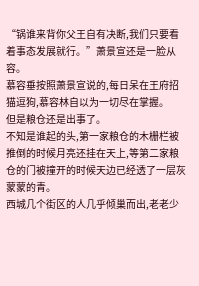“锅谁来背你父王自有决断,我们只要看着事态发展就行。”萧景宣还是一脸从容。
慕容垂按照萧景宣说的,每日呆在王府招猫逗狗,慕容林自以为一切尽在掌握。
但是粮仓还是出事了。
不知是谁起的头,第一家粮仓的木栅栏被推倒的时候月亮还挂在天上,等第二家粮仓的门被撞开的时候天边已经透了一层灰蒙蒙的青。
西城几个街区的人几乎倾巢而出,老老少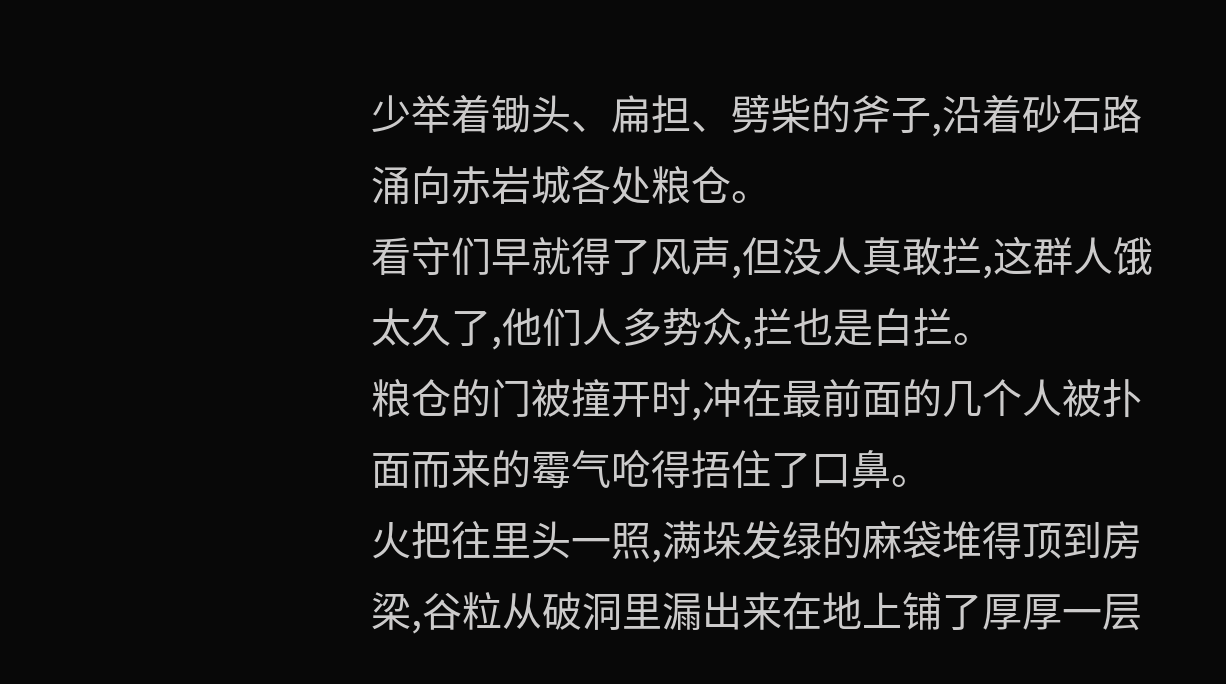少举着锄头、扁担、劈柴的斧子,沿着砂石路涌向赤岩城各处粮仓。
看守们早就得了风声,但没人真敢拦,这群人饿太久了,他们人多势众,拦也是白拦。
粮仓的门被撞开时,冲在最前面的几个人被扑面而来的霉气呛得捂住了口鼻。
火把往里头一照,满垛发绿的麻袋堆得顶到房梁,谷粒从破洞里漏出来在地上铺了厚厚一层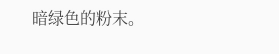暗绿色的粉末。